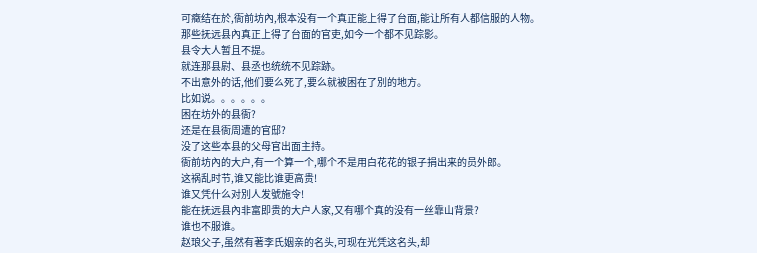可癥结在於,衙前坊內,根本没有一个真正能上得了台面,能让所有人都信服的人物。
那些抚远县內真正上得了台面的官吏,如今一个都不见踪影。
县令大人暂且不提。
就连那县尉、县丞也统统不见踪跡。
不出意外的话,他们要么死了,要么就被困在了別的地方。
比如说。。。。。。
困在坊外的县衙?
还是在县衙周遭的官邸?
没了这些本县的父母官出面主持。
衙前坊內的大户,有一个算一个,哪个不是用白花花的银子捐出来的员外郎。
这祸乱时节,谁又能比谁更高贵!
谁又凭什么对別人发號施令!
能在抚远县內非富即贵的大户人家,又有哪个真的没有一丝靠山背景?
谁也不服谁。
赵琅父子,虽然有著李氏姻亲的名头,可现在光凭这名头,却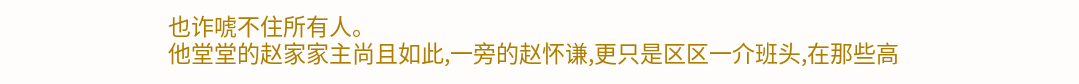也诈唬不住所有人。
他堂堂的赵家家主尚且如此,一旁的赵怀谦,更只是区区一介班头,在那些高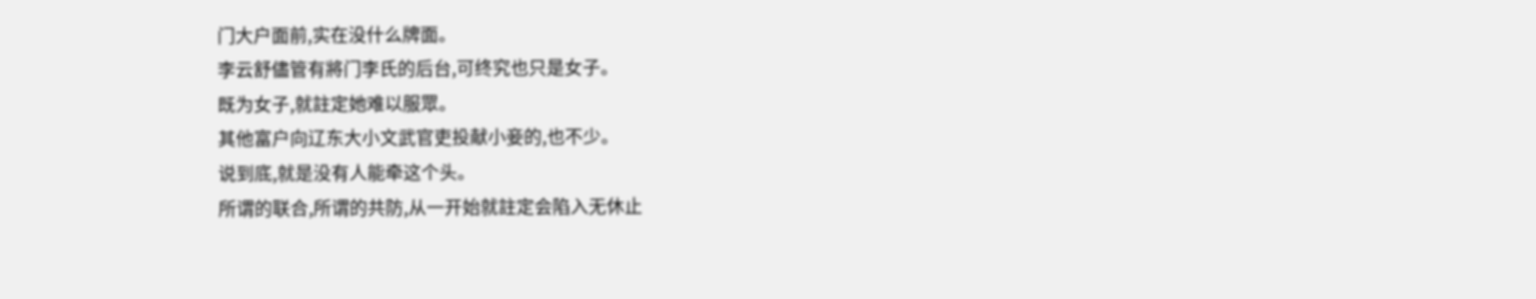门大户面前,实在没什么牌面。
李云舒儘管有將门李氏的后台,可终究也只是女子。
既为女子,就註定她难以服眾。
其他富户向辽东大小文武官吏投献小妾的,也不少。
说到底,就是没有人能牵这个头。
所谓的联合,所谓的共防,从一开始就註定会陷入无休止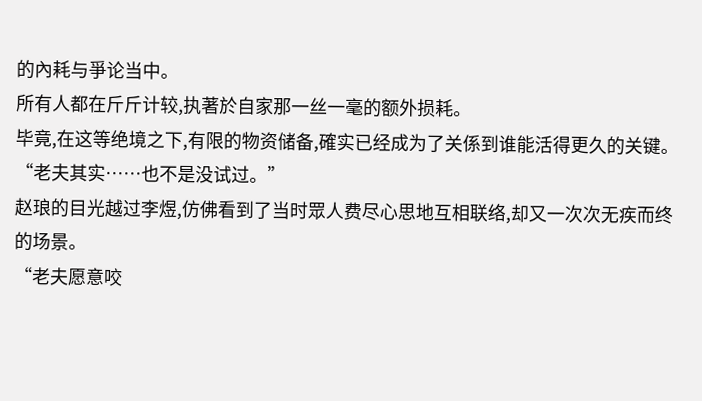的內耗与爭论当中。
所有人都在斤斤计较,执著於自家那一丝一毫的额外损耗。
毕竟,在这等绝境之下,有限的物资储备,確实已经成为了关係到谁能活得更久的关键。
“老夫其实……也不是没试过。”
赵琅的目光越过李煜,仿佛看到了当时眾人费尽心思地互相联络,却又一次次无疾而终的场景。
“老夫愿意咬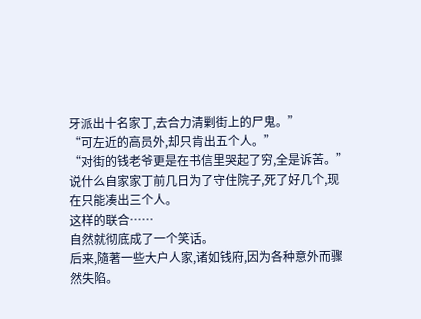牙派出十名家丁,去合力清剿街上的尸鬼。”
“可左近的高员外,却只肯出五个人。”
“对街的钱老爷更是在书信里哭起了穷,全是诉苦。”
说什么自家家丁前几日为了守住院子,死了好几个,现在只能凑出三个人。
这样的联合……
自然就彻底成了一个笑话。
后来,隨著一些大户人家,诸如钱府,因为各种意外而骤然失陷。